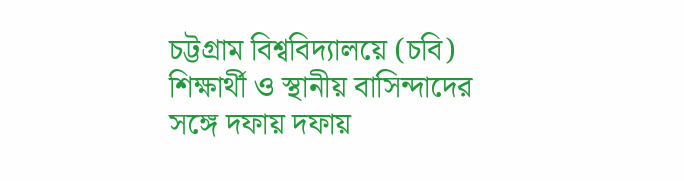চট্টগ্রাম বিশ্ববিদ্যালয়ে (চবি) শিক্ষার্থী ও স্থানীয় বাসিন্দাদের সঙ্গে দফায় দফায়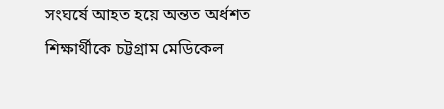সংঘর্ষে আহত হয়ে অন্তত অর্ধশত শিক্ষার্থীকে চট্টগ্রাম মেডিকেল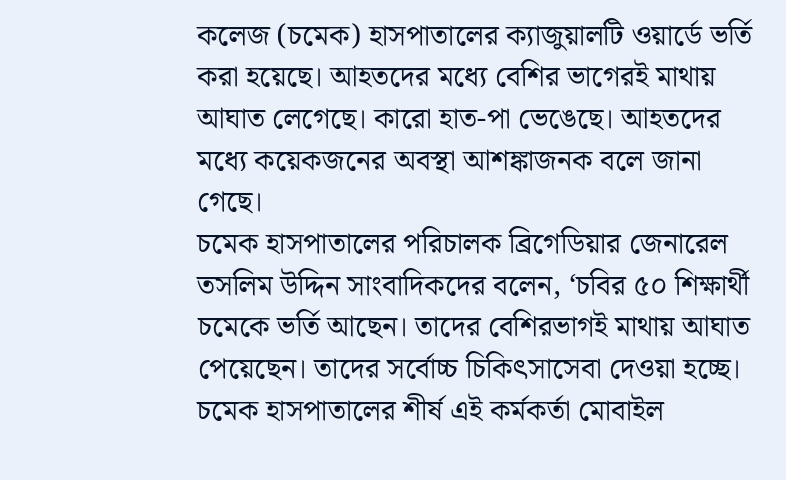কলেজ (চমেক) হাসপাতালের ক্যাজুয়ালটি ওয়ার্ডে ভর্তি করা হয়েছে। আহতদের মধ্যে বেশির ভাগেরই মাথায় আঘাত লেগেছে। কারো হাত-পা ভেঙেছে। আহতদের মধ্যে কয়েকজনের অবস্থা আশঙ্কাজনক বলে জানা গেছে।
চমেক হাসপাতালের পরিচালক ব্রিগেডিয়ার জেনারেল তসলিম উদ্দিন সাংবাদিকদের বলেন, ‘চবির ৫০ শিক্ষার্থী চমেকে ভর্তি আছেন। তাদের বেশিরভাগই মাথায় আঘাত পেয়েছেন। তাদের সর্বোচ্চ চিকিৎসাসেবা দেওয়া হচ্ছে।
চমেক হাসপাতালের শীর্ষ এই কর্মকর্তা মোবাইল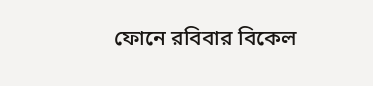ফোনে রবিবার বিকেল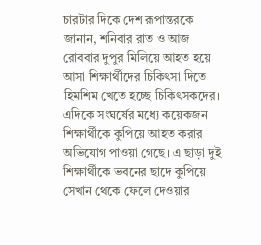চারটার দিকে দেশ রূপান্তরকে জানান, শনিবার রাত ও আজ রোববার দুপুর মিলিয়ে আহত হয়ে আসা শিক্ষার্থীদের চিকিৎসা দিতে হিমশিম খেতে হচ্ছে চিকিৎসকদের।
এদিকে সংঘর্ষের মধ্যে কয়েকজন শিক্ষার্থীকে কুপিয়ে আহত করার অভিযোগ পাওয়া গেছে। এ ছাড়া দুই শিক্ষার্থীকে ভবনের ছাদে কুপিয়ে সেখান থেকে ফেলে দেওয়ার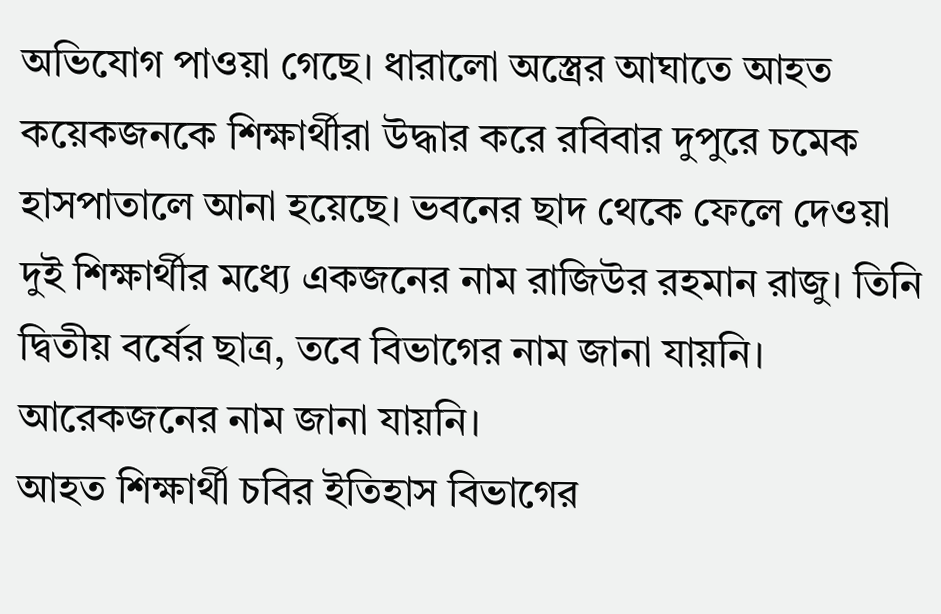অভিযোগ পাওয়া গেছে। ধারালো অস্ত্রের আঘাতে আহত কয়েকজনকে শিক্ষার্থীরা উদ্ধার করে রবিবার দুপুরে চমেক হাসপাতালে আনা হয়েছে। ভবনের ছাদ থেকে ফেলে দেওয়া দুই শিক্ষার্থীর মধ্যে একজনের নাম রাজিউর রহমান রাজু। তিনি দ্বিতীয় বর্ষের ছাত্র, তবে বিভাগের নাম জানা যায়নি। আরেকজনের নাম জানা যায়নি।
আহত শিক্ষার্থী চবির ইতিহাস বিভাগের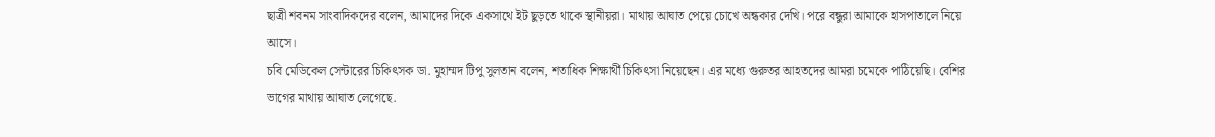ছাত্রী শবনম সাংবাদিকদের বলেন, আমাদের দিকে একসাথে ইট ছুড়তে থাকে স্থানীয়রা। মাথায় আঘাত পেয়ে চোখে অন্ধকার দেখি। পরে বন্ধুরা আমাকে হাসপাতালে নিয়ে আসে।
চবি মেডিকেল সেন্টারের চিকিৎসক ডা. মুহাম্মদ টিপু সুলতান বলেন, শতাধিক শিক্ষার্থী চিকিৎসা নিয়েছেন। এর মধ্যে গুরুতর আহতদের আমরা চমেকে পাঠিয়েছি। বেশির ভাগের মাথায় আঘাত লেগেছে.